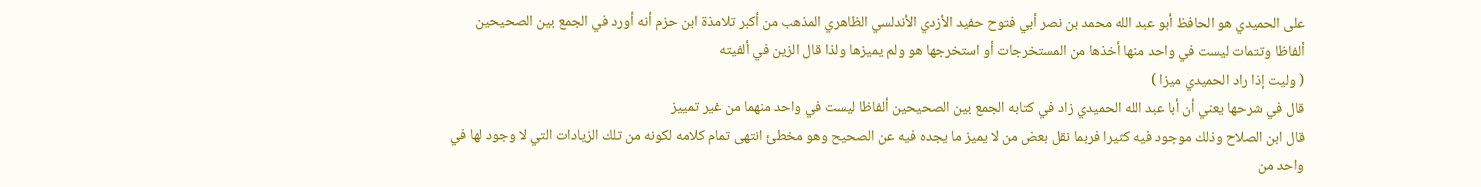على الحميدي هو الحافظ أبو عبد الله محمد بن نصر أبي فتوح حفيد الأزدي الأندلسي الظاهري المذهب من أكبر تلامذة ابن حزم أنه أورد في الجمع بين الصحيحين ألفاظا وتتمات ليست في واحد منها أخذها من المستخرجات أو استخرجها هو ولم يميزها ولذا قال الزين في ألفيته
( وليت إذا راد الحميدي ميزا )
قال في شرحها يعني أن أبا عبد الله الحميدي زاد في كتابه الجمع بين الصحيحين ألفاظا ليست في واحد منهما من غير تمييز
قال ابن الصلاح وذلك موجود فيه كثيرا فربما نقل بعض من لا يميز ما يجده فيه عن الصحيح وهو مخطئ انتهى تمام كلامه لكونه من تلك الزيادات التي لا وجود لها في واحد من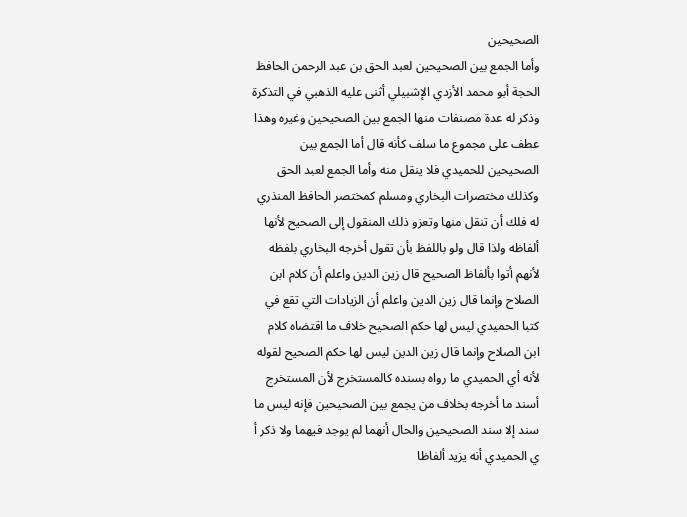الصحيحين
وأما الجمع بين الصحيحين لعبد الحق بن عبد الرحمن الحافظ الحجة أبو محمد الأزدي الإشبيلي أثنى عليه الذهبي في التذكرة وذكر له عدة مصنفات منها الجمع بين الصحيحين وغيره وهذا عطف على مجموع ما سلف كأنه قال أما الجمع بين الصحيحين للحميدي فلا ينقل منه وأما الجمع لعبد الحق وكذلك مختصرات البخاري ومسلم كمختصر الحافظ المنذري له فلك أن تنقل منها وتعزو ذلك المنقول إلى الصحيح لأنها ألفاظه ولذا قال ولو باللفظ بأن تقول أخرجه البخاري بلفظه لأنهم أتوا بألفاظ الصحيح قال زين الدين واعلم أن كلام ابن الصلاح وإنما قال زين الدين واعلم أن الزيادات التي تقع في كتبا الحميدي ليس لها حكم الصحيح خلاف ما اقتضاه كلام ابن الصلاح وإنما قال زين الدين ليس لها حكم الصحيح لقوله لأنه أي الحميدي ما رواه بسنده كالمستخرج لأن المستخرج أسند ما أخرجه بخلاف من يجمع بين الصحيحين فإنه ليس ما سند إلا سند الصحيحين والحال أنهما لم يوجد فيهما ولا ذكر أ ي الحميدي أنه يزيد ألفاظا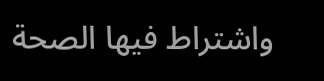واشتراط فيها الصحة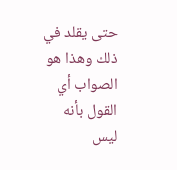حتى يقلد في ذلك وهذا هو الصواب أي القول بأنه ليس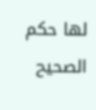لها حكم الصحيح